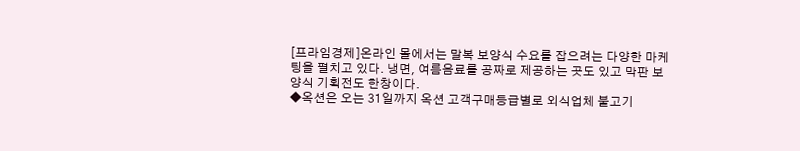[프라임경제]온라인 몰에서는 말복 보양식 수요를 잡으려는 다양한 마케팅을 펼치고 있다. 냉면, 여름음료를 공짜로 제공하는 곳도 있고 막판 보양식 기획전도 한창이다.
◆옥션은 오는 31일까지 옥션 고객구매등급별로 외식업체 불고기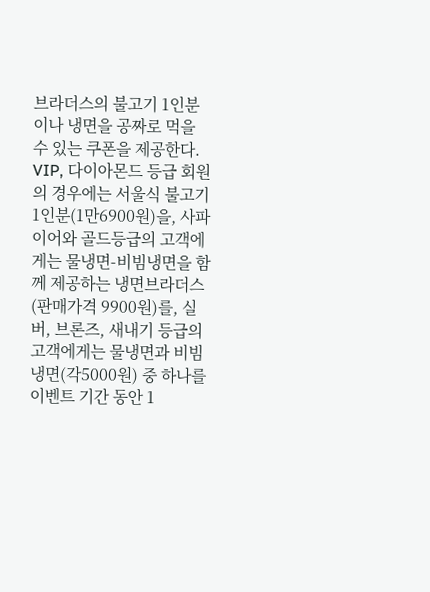브라더스의 불고기 1인분이나 냉면을 공짜로 먹을 수 있는 쿠폰을 제공한다. VIP, 다이아몬드 등급 회원의 경우에는 서울식 불고기 1인분(1만6900원)을, 사파이어와 골드등급의 고객에게는 물냉면-비빔냉면을 함께 제공하는 냉면브라더스 (판매가격 9900원)를, 실버, 브론즈, 새내기 등급의 고객에게는 물냉면과 비빔냉면(각5000원) 중 하나를 이벤트 기간 동안 1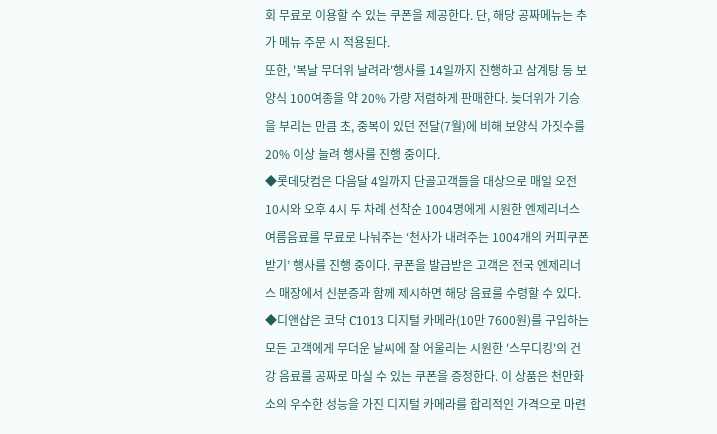회 무료로 이용할 수 있는 쿠폰을 제공한다. 단, 해당 공짜메뉴는 추가 메뉴 주문 시 적용된다.
또한, '복날 무더위 날려라'행사를 14일까지 진행하고 삼계탕 등 보양식 100여종을 약 20% 가량 저렴하게 판매한다. 늦더위가 기승을 부리는 만큼 초, 중복이 있던 전달(7월)에 비해 보양식 가짓수를 20% 이상 늘려 행사를 진행 중이다.
◆롯데닷컴은 다음달 4일까지 단골고객들을 대상으로 매일 오전 10시와 오후 4시 두 차례 선착순 1004명에게 시원한 엔제리너스 여름음료를 무료로 나눠주는 ‘천사가 내려주는 1004개의 커피쿠폰 받기’ 행사를 진행 중이다. 쿠폰을 발급받은 고객은 전국 엔제리너스 매장에서 신분증과 함께 제시하면 해당 음료를 수령할 수 있다.
◆디앤샵은 코닥 C1013 디지털 카메라(10만 7600원)를 구입하는 모든 고객에게 무더운 날씨에 잘 어울리는 시원한 '스무디킹'의 건강 음료를 공짜로 마실 수 있는 쿠폰을 증정한다. 이 상품은 천만화소의 우수한 성능을 가진 디지털 카메라를 합리적인 가격으로 마련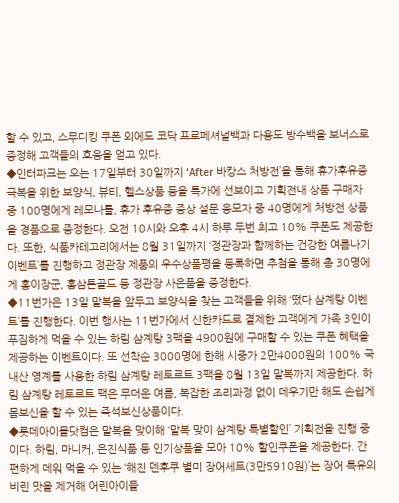할 수 있고, 스무디킹 쿠폰 외에도 코닥 프로페셔널백과 다용도 방수백을 보너스로 증정해 고객들의 호응을 얻고 있다.
◆인터파크는 오는 17일부터 30일까지 ‘After 바캉스 처방전’을 통해 휴가후유증 극복을 위한 보양식, 뷰티, 헬스상품 등을 특가에 선보이고 기획전내 상품 구매자 중 100명에게 레모나를, 휴가 후유증 증상 설문 응모자 중 40명에게 처방전 상품을 경품으로 증정한다. 오전 10시와 오후 4시 하루 두번 최고 10% 쿠폰도 제공한다. 또한, 식품카테고리에서는 8월 31일까지 ‘정관장과 함께하는 건강한 여름나기 이벤트’를 진행하고 정관장 제품의 우수상품평을 등록하면 추첨을 통해 총 30명에게 홍이장군, 홍삼톤골드 등 정관장 사은품을 증정한다.
◆11번가은 13일 말복을 앞두고 보양식을 찾는 고객들을 위해 ‘떴다 삼계탕 이벤트’를 진행한다. 이번 행사는 11번가에서 신한카드로 결제한 고객에게 가족 3인이 푸짐하게 먹을 수 있는 하림 삼계탕 3팩을 4900원에 구매할 수 있는 쿠폰 혜택을 제공하는 이벤트이다. 또 선착순 3000명에 한해 시중가 2만4000원의 100% 국내산 영계를 사용한 하림 삼계탕 레토르트 3팩을 8월 13일 말복까지 제공한다. 하림 삼계탕 레토르트 팩은 무더운 여름, 복잡한 조리과정 없이 데우기만 해도 손쉽게 몸보신을 할 수 있는 즉석보신상품이다.
◆롯데아이몰닷컴은 말복을 맞이해 ‘말복 맞이 삼계탕 특별할인’ 기획전을 진행 중이다. 하림, 마니커, 은진식품 등 인기상품을 모아 10% 할인쿠폰을 제공한다. 간편하게 데워 먹을 수 있는 ‘해진 덴후쿠 별미 장어세트(3만5910원)’는 장어 특유의 비린 맛을 제거해 어린아이들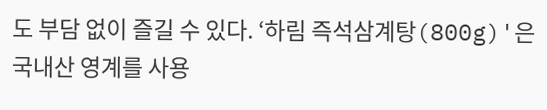도 부담 없이 즐길 수 있다. ‘하림 즉석삼계탕(800g)'은 국내산 영계를 사용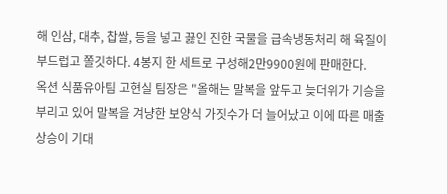해 인삼, 대추, 찹쌀, 등을 넣고 끓인 진한 국물을 급속냉동처리 해 육질이 부드럽고 쫄깃하다. 4봉지 한 세트로 구성해2만9900원에 판매한다.
옥션 식품유아팀 고현실 팀장은 "올해는 말복을 앞두고 늦더위가 기승을 부리고 있어 말복을 겨냥한 보양식 가짓수가 더 늘어났고 이에 따른 매출 상승이 기대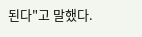된다"고 말했다.